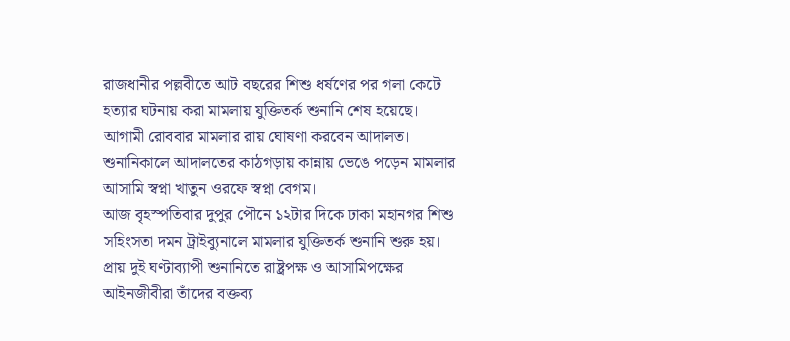রাজধানীর পল্লবীতে আট বছরের শিশু ধর্ষণের পর গলা কেটে হত্যার ঘটনায় করা মামলায় যুক্তিতর্ক শুনানি শেষ হয়েছে। আগামী রোববার মামলার রায় ঘোষণা করবেন আদালত। শুনানিকালে আদালতের কাঠগড়ায় কান্নায় ভেঙে পড়েন মামলার আসামি স্বপ্না খাতুন ওরফে স্বপ্না বেগম।
আজ বৃহস্পতিবার দুপুর পৌনে ১২টার দিকে ঢাকা মহানগর শিশু সহিংসতা দমন ট্রাইব্যুনালে মামলার যুক্তিতর্ক শুনানি শুরু হয়। প্রায় দুই ঘণ্টাব্যাপী শুনানিতে রাষ্ট্রপক্ষ ও আসামিপক্ষের আইনজীবীরা তাঁদের বক্তব্য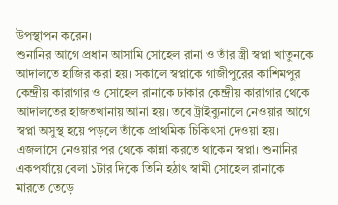উপস্থাপন করেন।
শুনানির আগে প্রধান আসামি সোহেল রানা ও তাঁর স্ত্রী স্বপ্না খাতুনকে আদালতে হাজির করা হয়। সকালে স্বপ্নাকে গাজীপুরের কাশিমপুর কেন্দ্রীয় কারাগার ও সোহেল রানাকে ঢাকার কেন্দ্রীয় কারাগার থেকে আদালতের হাজতখানায় আনা হয়। তবে ট্রাইব্যুনালে নেওয়ার আগে স্বপ্না অসুস্থ হয়ে পড়লে তাঁকে প্রাথমিক চিকিৎসা দেওয়া হয়।
এজলাসে নেওয়ার পর থেকে কান্না করতে থাকেন স্বপ্না। শুনানির একপর্যায়ে বেলা ১টার দিকে তিনি হঠাৎ স্বামী সোহেল রানাকে মারতে তেড়ে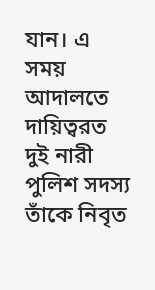যান। এ সময় আদালতে দায়িত্বরত দুই নারী পুলিশ সদস্য তাঁকে নিবৃত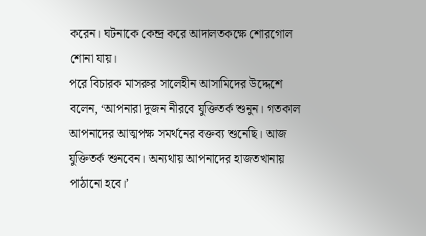করেন। ঘটনাকে কেন্দ্র করে আদালতকক্ষে শোরগোল শোনা যায়।
পরে বিচারক মাসরুর সালেহীন আসামিদের উদ্দেশে বলেন, ‘আপনারা দুজন নীরবে যুক্তিতর্ক শুনুন। গতকাল আপনাদের আত্মপক্ষ সমর্থনের বক্তব্য শুনেছি। আজ যুক্তিতর্ক শুনবেন। অন্যথায় আপনাদের হাজতখানায় পাঠানো হবে।’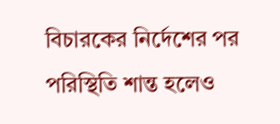বিচারকের নির্দেশের পর পরিস্থিতি শান্ত হলেও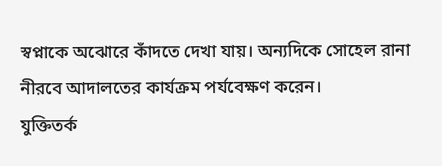স্বপ্নাকে অঝোরে কাঁদতে দেখা যায়। অন্যদিকে সোহেল রানা নীরবে আদালতের কার্যক্রম পর্যবেক্ষণ করেন।
যুক্তিতর্ক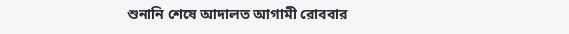শুনানি শেষে আদালত আগামী রোববার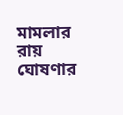মামলার রায় ঘোষণার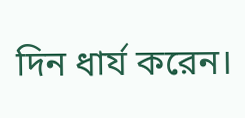দিন ধার্য করেন।